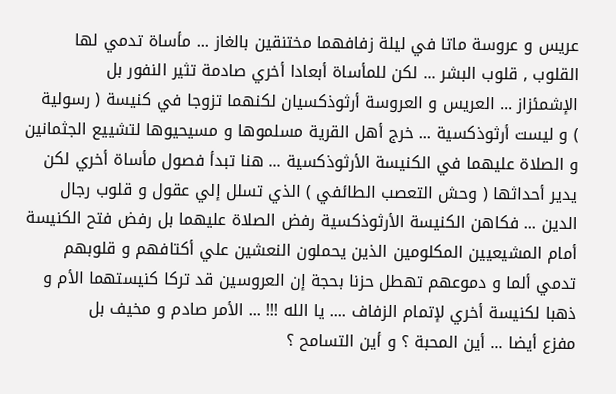عريس و عروسة ماتا في ليلة زفافهما مختنقين بالغاز ... مأساة تدمي لها
القلوب , قلوب البشر ... لكن للمأساة أبعادا أخري صادمة تثير النفور بل
الإشمئزاز ... العريس و العروسة أرثوذكسيان لكنهما تزوجا في كنيسة ( رسولية
) و ليست أرثوذكسية ... خرج أهل القرية مسلموها و مسيحيوها لتشييع الجثمانين
و الصلاة عليهما في الكنيسة الأرثوذكسية ... هنا تبدأ فصول مأساة أخري لكن
يدير أحداثها ( وحش التعصب الطائفي ) الذي تسلل إلي عقول و قلوب رجال
الدين ... فكاهن الكنيسة الأرثوذكسية رفض الصلاة عليهما بل رفض فتح الكنيسة
أمام المشيعيين المكلومين الذين يحملون النعشين علي أكتافهم و قلوبهم
تدمي ألما و دموعهم تهطل حزنا بحجة إن العروسين قد تركا كنيستهما الأم و
ذهبا لكنيسة أخري لإتمام الزفاف .... يا الله !!! ... الأمر صادم و مخيف بل
مفزع أيضا ... أين المحبة ؟ و أين التسامح ؟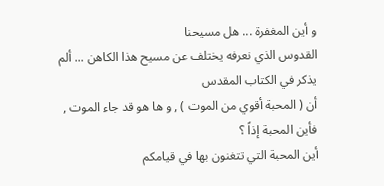و أين المغفرة ... هل مسيحنا
القدوس الذي نعرفه يختلف عن مسيح هذا الكاهن ... ألم يذكر في الكتاب المقدس
أن ( المحبة أقوي من الموت ) , و ها هو قد جاء الموت , فأين المحبة إذاً ؟
أين المحبة التي تتغنون بها في قيامكم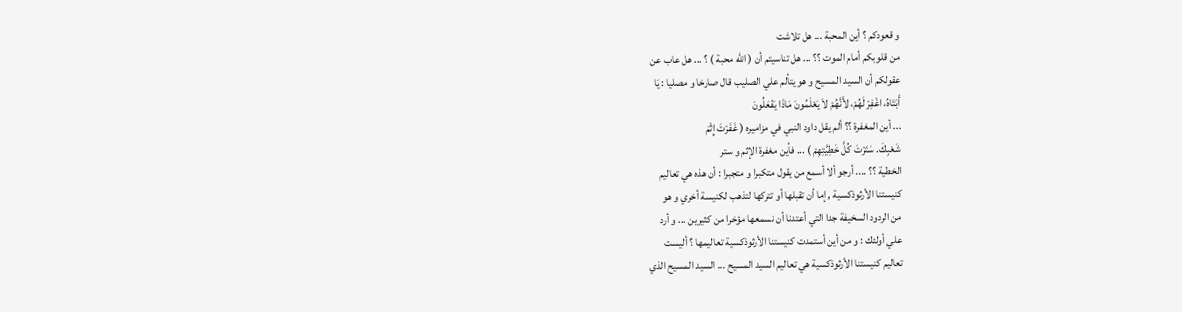و قعودكم ؟ أين المحبة ... هل تلاشت
من قلوبكم أمام الموت ؟؟ ... هل تناسيتم أن ( الله محبة ) ؟ ... هل عاب عن
عقولكم أن السيد المسيح و هو يتألم علي الصليب قال صارخا و مصليا : يَا
أَبَتَاهُ، اغْفِرْ لَهُمْ، لأَنَّهُمْ لاَ يَعْلَمُونَ مَاذَا يَفْعَلُونَ
... أين المغفرة ؟؟ ألم يقل داود النبي في مزاميره ( غَفَرْتَ إِثْمَ
شَعْبِكَ. سَتَرْتَ كُلَّ خَطِيَّتِهِمْ ) ... فأين مغفرة الإثم و ستر
الخطية ؟؟ .... أرجو ألا أسمع من يقول متكبرا و متجبرا : أن هذه هي تعاليم
كنيستنا الأرثوذكسية , إما أن تقبلها أو تتركها لتذهب لكنيسة أخري و هو
من الردود السخيفة جدا التي أعتدنا أن نسمعها مؤخرا من كثيرين ... و أرد
علي أولئك : و من أين أستمدت كنيستنا الأرثوذكسية تعاليمها ؟ أليست
تعاليم كنيستنا الأرثوذكسية هي تعاليم السيد المسيح ... السيد المسيح الذي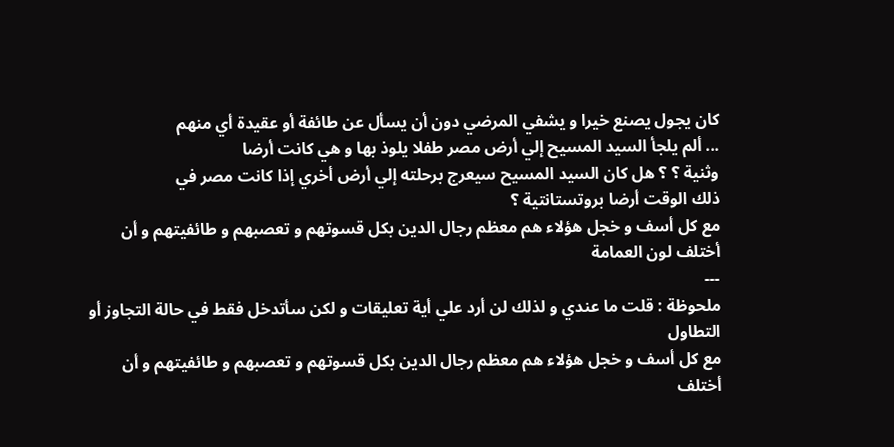كان يجول يصنع خيرا و يشفي المرضي دون أن يسأل عن طائفة أو عقيدة أي منهم
... ألم يلجأ السيد المسيح إلي أرض مصر طفلا يلوذ بها و هي كانت أرضا
وثنية ؟ ؟ هل كان السيد المسيح سيعرج برحلته إلي أرض أخري إذا كانت مصر في
ذلك الوقت أرضا بروتستانتية ؟
مع كل أسف و خجل هؤلاء هم معظم رجال الدين بكل قسوتهم و تعصبهم و طائفيتهم و أن أختلف لون العمامة
---
ملحوظة : قلت ما عندي و لذلك لن أرد علي أية تعليقات و لكن سأتدخل فقط في حالة التجاوز أو التطاول
مع كل أسف و خجل هؤلاء هم معظم رجال الدين بكل قسوتهم و تعصبهم و طائفيتهم و أن أختلف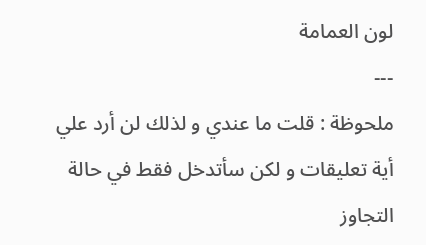لون العمامة
---
ملحوظة : قلت ما عندي و لذلك لن أرد علي أية تعليقات و لكن سأتدخل فقط في حالة التجاوز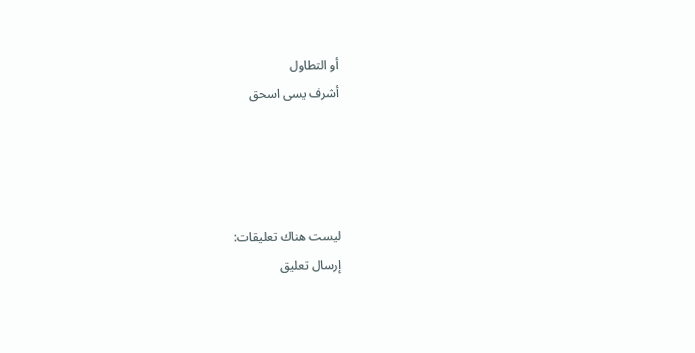أو التطاول
أشرف يسى اسحق




ليست هناك تعليقات:
إرسال تعليق